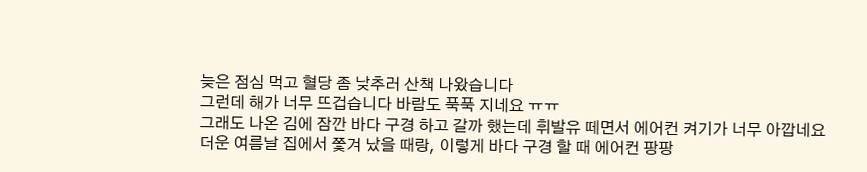늦은 점심 먹고 혈당 좀 낮추러 산책 나왔습니다
그런데 해가 너무 뜨겁습니다 바람도 푹푹 지네요 ㅠㅠ
그래도 나온 김에 잠깐 바다 구경 하고 갈까 했는데 휘발유 떼면서 에어컨 켜기가 너무 아깝네요
더운 여름날 집에서 쫓겨 났을 때랑, 이렇게 바다 구경 할 때 에어컨 팡팡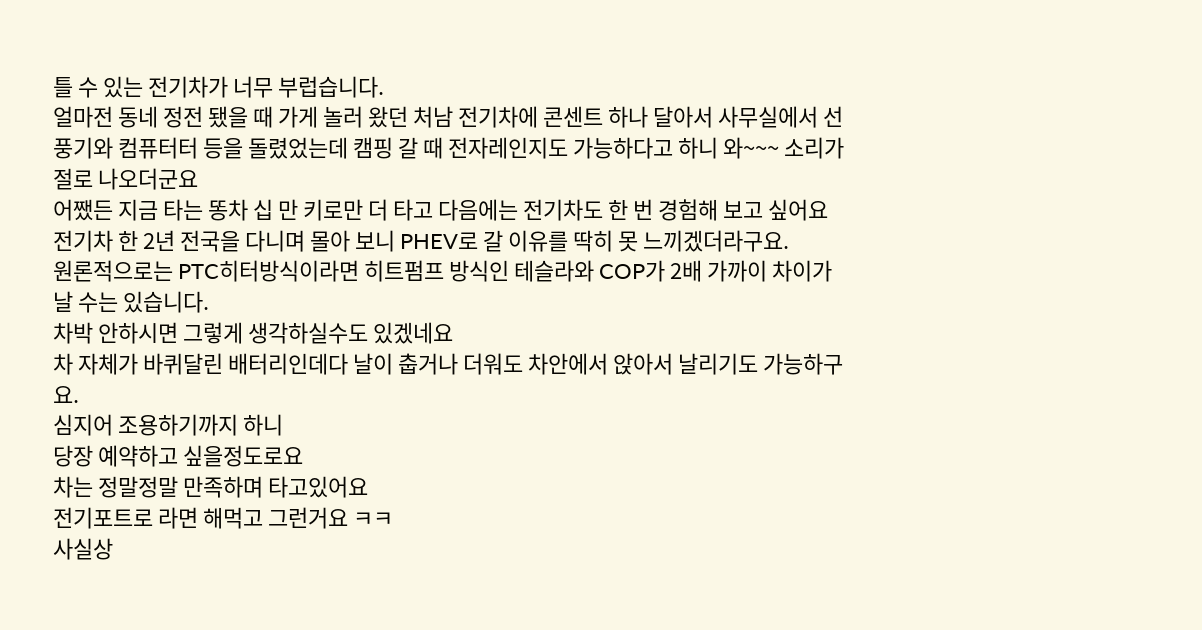틀 수 있는 전기차가 너무 부럽습니다.
얼마전 동네 정전 됐을 때 가게 놀러 왔던 처남 전기차에 콘센트 하나 달아서 사무실에서 선풍기와 컴퓨터터 등을 돌렸었는데 캠핑 갈 때 전자레인지도 가능하다고 하니 와~~~ 소리가 절로 나오더군요
어쨌든 지금 타는 똥차 십 만 키로만 더 타고 다음에는 전기차도 한 번 경험해 보고 싶어요
전기차 한 2년 전국을 다니며 몰아 보니 PHEV로 갈 이유를 딱히 못 느끼겠더라구요.
원론적으로는 PTC히터방식이라면 히트펌프 방식인 테슬라와 COP가 2배 가까이 차이가 날 수는 있습니다.
차박 안하시면 그렇게 생각하실수도 있겠네요
차 자체가 바퀴달린 배터리인데다 날이 춥거나 더워도 차안에서 앉아서 날리기도 가능하구요.
심지어 조용하기까지 하니
당장 예약하고 싶을정도로요
차는 정말정말 만족하며 타고있어요
전기포트로 라면 해먹고 그런거요 ㅋㅋ
사실상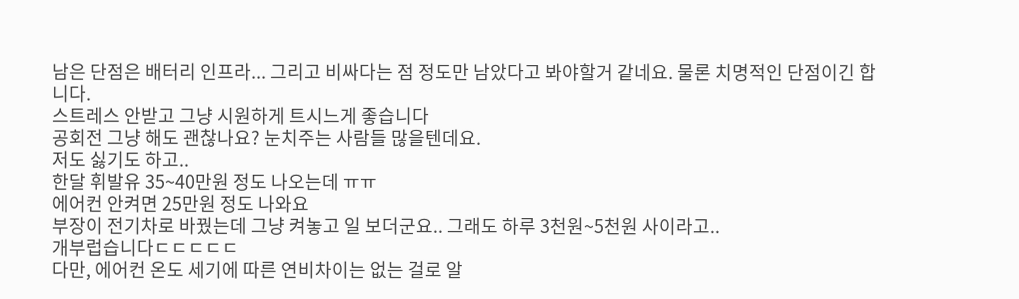남은 단점은 배터리 인프라... 그리고 비싸다는 점 정도만 남았다고 봐야할거 같네요. 물론 치명적인 단점이긴 합니다.
스트레스 안받고 그냥 시원하게 트시느게 좋습니다
공회전 그냥 해도 괜찮나요? 눈치주는 사람들 많을텐데요.
저도 싫기도 하고..
한달 휘발유 35~40만원 정도 나오는데 ㅠㅠ
에어컨 안켜면 25만원 정도 나와요
부장이 전기차로 바꿨는데 그냥 켜놓고 일 보더군요.. 그래도 하루 3천원~5천원 사이라고..
개부럽습니다ㄷㄷㄷㄷㄷ
다만, 에어컨 온도 세기에 따른 연비차이는 없는 걸로 알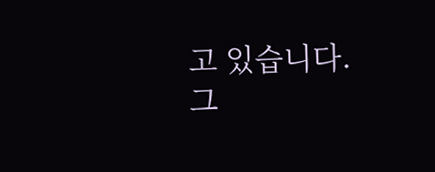고 있습니다.
그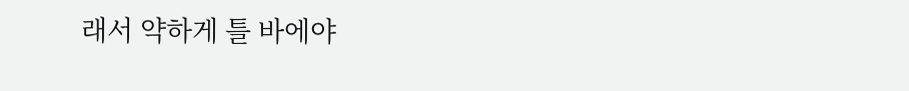래서 약하게 틀 바에야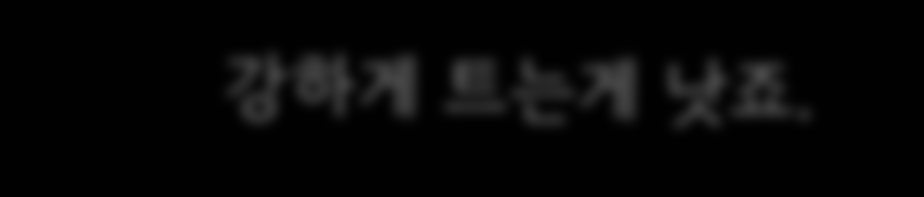강하게 트는게 낫죠.